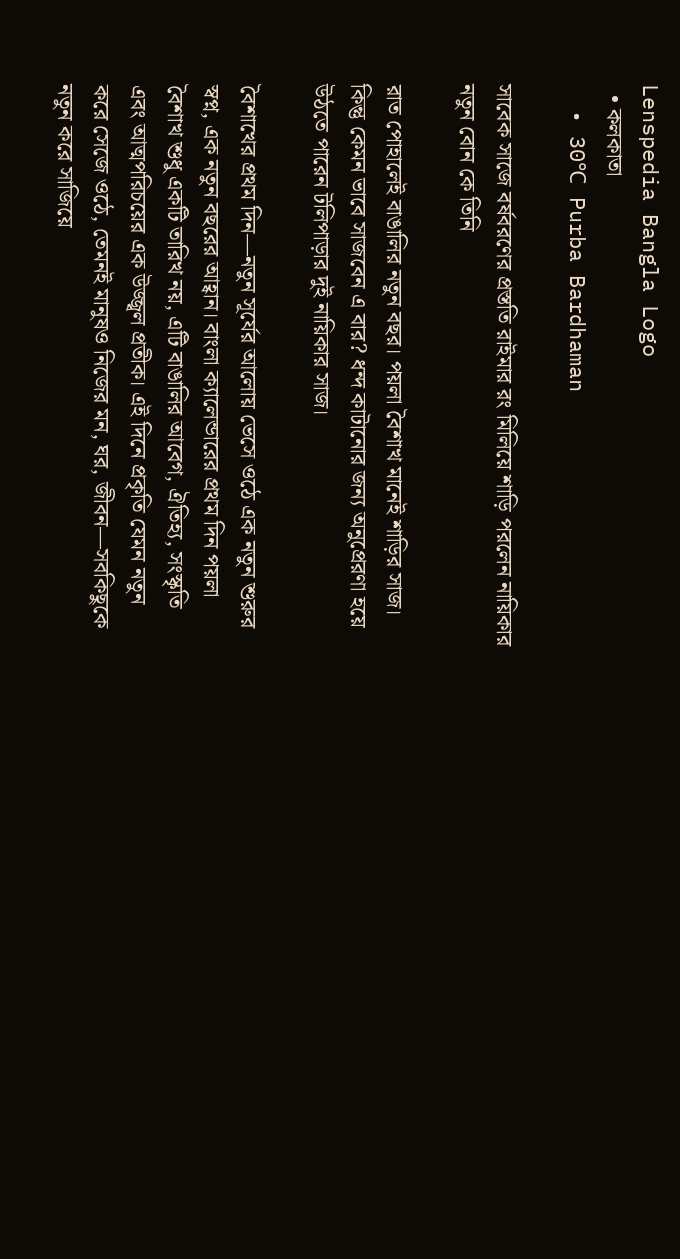Lenspedia Bangla Logo
  • কলকাতা
  • 30℃ Purba Bardhaman

সাবেক সাজে বর্ষবরণের প্রস্ততি রাইমার রং মিলিয়ে শাড়ি পরলেন নায়িকার নতুন বোন কে তিনি

রাত পোহালেই বাঙালির নতুন বছর। পয়লা বৈশাখ মানেই শাড়ির সাজ। কিন্তু কেমন ভাবে সাজবেন এ বার? ধন্দ কাটানোর জন্য অনুপ্রেরণা হয়ে উঠতে পারেন টলিপাড়ার দুই নায়িকার সাজ।

বৈশাখের প্রথম দিন—নতুন সূর্যের আলোয় ভেসে ওঠে এক নতুন শুরুর স্বপ্ন, এক নতুন বছরের আহ্বান। বাংলা ক্যালেন্ডারের প্রথম দিন পয়লা বৈশাখ শুধু একটি তারিখ নয়, এটি বাঙালির আবেগ, ঐতিহ্য, সংস্কৃতি এবং আত্মপরিচয়ের এক উজ্জ্বল প্রতীক। এই দিনে প্রকৃতি যেমন নতুন করে সেজে ওঠে, তেমনই মানুষও নিজের মন, ঘর, জীবন—সবকিছুকে নতুন করে সাজিয়ে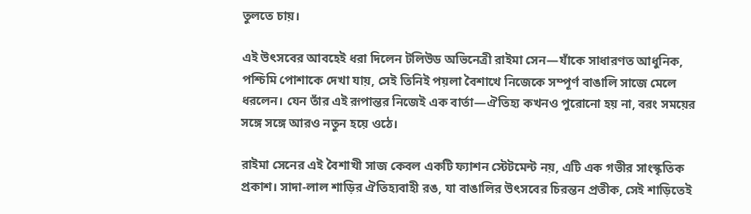তুলতে চায়।

এই উৎসবের আবহেই ধরা দিলেন টলিউড অভিনেত্রী রাইমা সেন—যাঁকে সাধারণত আধুনিক, পশ্চিমি পোশাকে দেখা যায়, সেই তিনিই পয়লা বৈশাখে নিজেকে সম্পূর্ণ বাঙালি সাজে মেলে ধরলেন। যেন তাঁর এই রূপান্তর নিজেই এক বার্তা—ঐতিহ্য কখনও পুরোনো হয় না, বরং সময়ের সঙ্গে সঙ্গে আরও নতুন হয়ে ওঠে।

রাইমা সেনের এই বৈশাখী সাজ কেবল একটি ফ্যাশন স্টেটমেন্ট নয়, এটি এক গভীর সাংস্কৃতিক প্রকাশ। সাদা-লাল শাড়ির ঐতিহ্যবাহী রঙ, যা বাঙালির উৎসবের চিরন্তন প্রতীক, সেই শাড়িতেই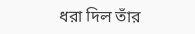ধরা দিল তাঁর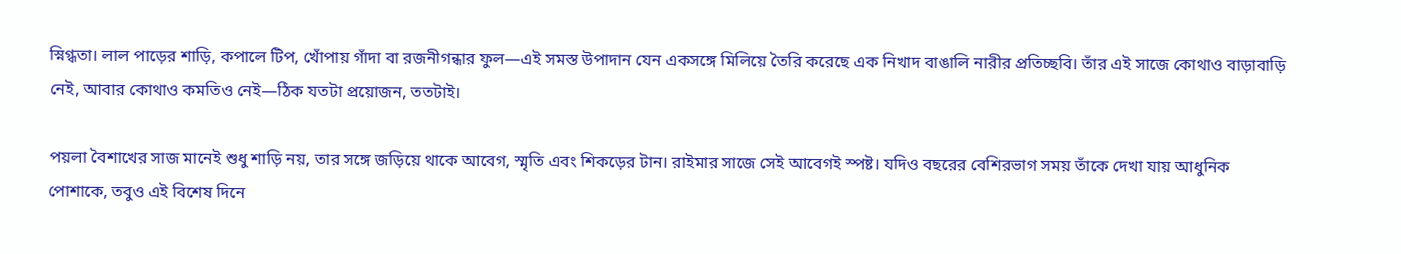স্নিগ্ধতা। লাল পাড়ের শাড়ি, কপালে টিপ, খোঁপায় গাঁদা বা রজনীগন্ধার ফুল—এই সমস্ত উপাদান যেন একসঙ্গে মিলিয়ে তৈরি করেছে এক নিখাদ বাঙালি নারীর প্রতিচ্ছবি। তাঁর এই সাজে কোথাও বাড়াবাড়ি নেই, আবার কোথাও কমতিও নেই—ঠিক যতটা প্রয়োজন, ততটাই।

পয়লা বৈশাখের সাজ মানেই শুধু শাড়ি নয়, তার সঙ্গে জড়িয়ে থাকে আবেগ, স্মৃতি এবং শিকড়ের টান। রাইমার সাজে সেই আবেগই স্পষ্ট। যদিও বছরের বেশিরভাগ সময় তাঁকে দেখা যায় আধুনিক পোশাকে, তবুও এই বিশেষ দিনে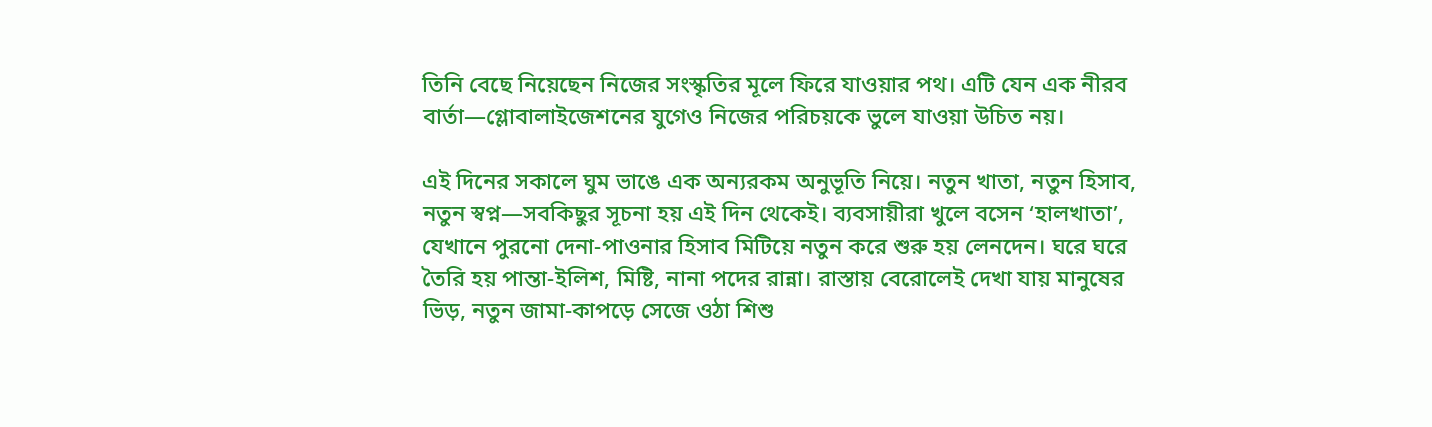তিনি বেছে নিয়েছেন নিজের সংস্কৃতির মূলে ফিরে যাওয়ার পথ। এটি যেন এক নীরব বার্তা—গ্লোবালাইজেশনের যুগেও নিজের পরিচয়কে ভুলে যাওয়া উচিত নয়।

এই দিনের সকালে ঘুম ভাঙে এক অন্যরকম অনুভূতি নিয়ে। নতুন খাতা, নতুন হিসাব, নতুন স্বপ্ন—সবকিছুর সূচনা হয় এই দিন থেকেই। ব্যবসায়ীরা খুলে বসেন ‘হালখাতা’, যেখানে পুরনো দেনা-পাওনার হিসাব মিটিয়ে নতুন করে শুরু হয় লেনদেন। ঘরে ঘরে তৈরি হয় পান্তা-ইলিশ, মিষ্টি, নানা পদের রান্না। রাস্তায় বেরোলেই দেখা যায় মানুষের ভিড়, নতুন জামা-কাপড়ে সেজে ওঠা শিশু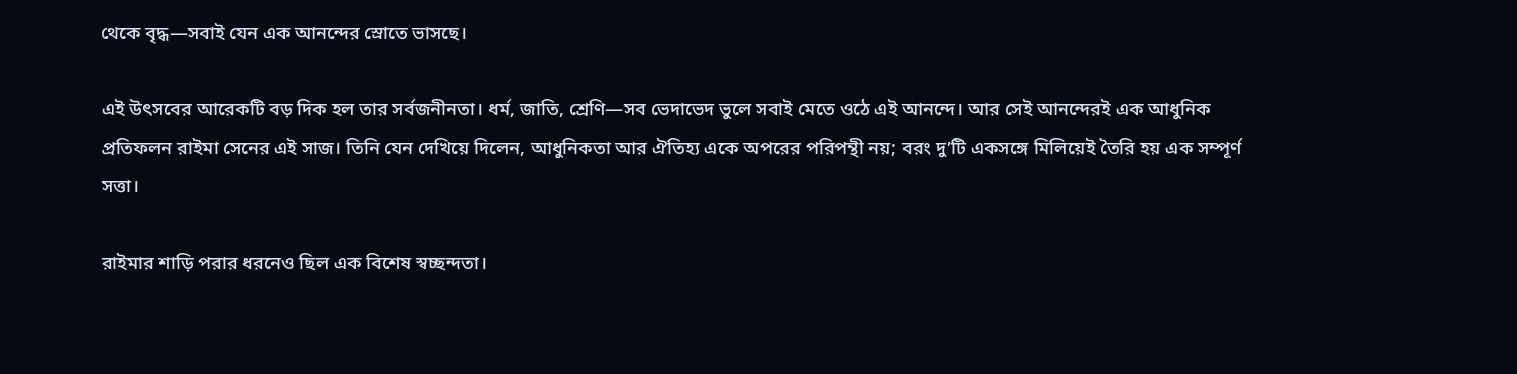থেকে বৃদ্ধ—সবাই যেন এক আনন্দের স্রোতে ভাসছে।

এই উৎসবের আরেকটি বড় দিক হল তার সর্বজনীনতা। ধর্ম, জাতি, শ্রেণি—সব ভেদাভেদ ভুলে সবাই মেতে ওঠে এই আনন্দে। আর সেই আনন্দেরই এক আধুনিক প্রতিফলন রাইমা সেনের এই সাজ। তিনি যেন দেখিয়ে দিলেন, আধুনিকতা আর ঐতিহ্য একে অপরের পরিপন্থী নয়; বরং দু’টি একসঙ্গে মিলিয়েই তৈরি হয় এক সম্পূর্ণ সত্তা।

রাইমার শাড়ি পরার ধরনেও ছিল এক বিশেষ স্বচ্ছন্দতা।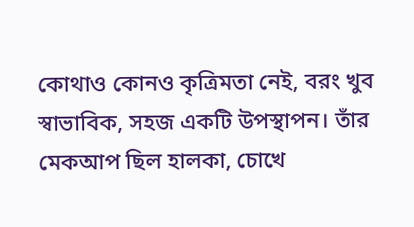কোথাও কোনও কৃত্রিমতা নেই, বরং খুব স্বাভাবিক, সহজ একটি উপস্থাপন। তাঁর মেকআপ ছিল হালকা, চোখে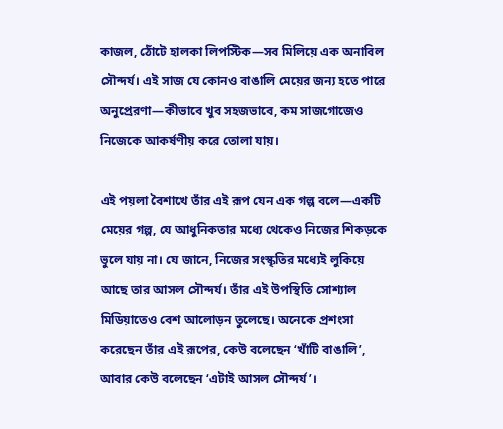কাজল, ঠোঁটে হালকা লিপস্টিক—সব মিলিয়ে এক অনাবিল সৌন্দর্য। এই সাজ যে কোনও বাঙালি মেয়ের জন্য হতে পারে অনুপ্রেরণা—কীভাবে খুব সহজভাবে, কম সাজগোজেও নিজেকে আকর্ষণীয় করে তোলা যায়।

এই পয়লা বৈশাখে তাঁর এই রূপ যেন এক গল্প বলে—একটি মেয়ের গল্প, যে আধুনিকতার মধ্যে থেকেও নিজের শিকড়কে ভুলে যায় না। যে জানে, নিজের সংস্কৃতির মধ্যেই লুকিয়ে আছে তার আসল সৌন্দর্য। তাঁর এই উপস্থিতি সোশ্যাল মিডিয়াতেও বেশ আলোড়ন তুলেছে। অনেকে প্রশংসা করেছেন তাঁর এই রূপের, কেউ বলেছেন ‘খাঁটি বাঙালি’, আবার কেউ বলেছেন ‘এটাই আসল সৌন্দর্য’।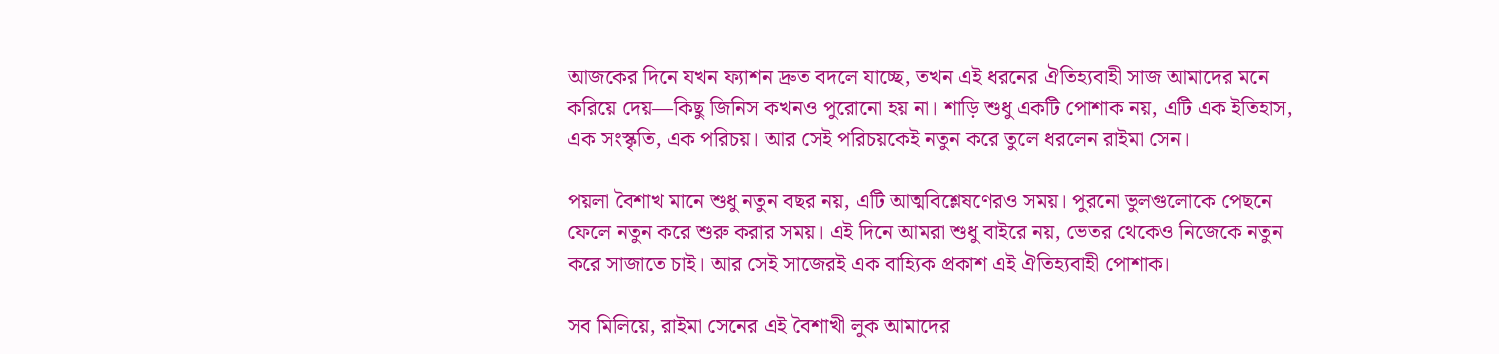আজকের দিনে যখন ফ্যাশন দ্রুত বদলে যাচ্ছে, তখন এই ধরনের ঐতিহ্যবাহী সাজ আমাদের মনে করিয়ে দেয়—কিছু জিনিস কখনও পুরোনো হয় না। শাড়ি শুধু একটি পোশাক নয়, এটি এক ইতিহাস, এক সংস্কৃতি, এক পরিচয়। আর সেই পরিচয়কেই নতুন করে তুলে ধরলেন রাইমা সেন।

পয়লা বৈশাখ মানে শুধু নতুন বছর নয়, এটি আত্মবিশ্লেষণেরও সময়। পুরনো ভুলগুলোকে পেছনে ফেলে নতুন করে শুরু করার সময়। এই দিনে আমরা শুধু বাইরে নয়, ভেতর থেকেও নিজেকে নতুন করে সাজাতে চাই। আর সেই সাজেরই এক বাহ্যিক প্রকাশ এই ঐতিহ্যবাহী পোশাক।

সব মিলিয়ে, রাইমা সেনের এই বৈশাখী লুক আমাদের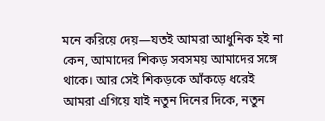মনে করিয়ে দেয়—যতই আমরা আধুনিক হই না কেন, আমাদের শিকড় সবসময় আমাদের সঙ্গে থাকে। আর সেই শিকড়কে আঁকড়ে ধরেই আমরা এগিয়ে যাই নতুন দিনের দিকে, নতুন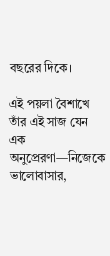বছরের দিকে।

এই পয়লা বৈশাখে তাঁর এই সাজ যেন এক অনুপ্রেরণা—নিজেকে ভালোবাসার,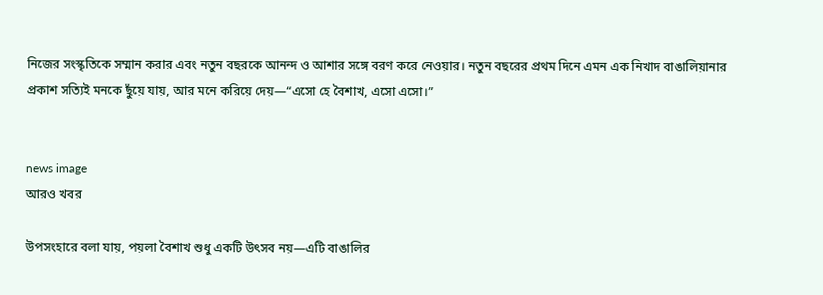নিজের সংস্কৃতিকে সম্মান করার এবং নতুন বছরকে আনন্দ ও আশার সঙ্গে বরণ করে নেওয়ার। নতুন বছরের প্রথম দিনে এমন এক নিখাদ বাঙালিয়ানার প্রকাশ সত্যিই মনকে ছুঁয়ে যায়, আর মনে করিয়ে দেয়—“এসো হে বৈশাখ, এসো এসো।”


news image
আরও খবর

উপসংহারে বলা যায়, পয়লা বৈশাখ শুধু একটি উৎসব নয়—এটি বাঙালির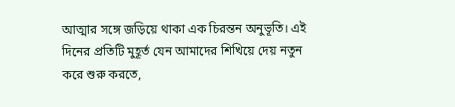আত্মার সঙ্গে জড়িয়ে থাকা এক চিরন্তন অনুভূতি। এই দিনের প্রতিটি মুহূর্ত যেন আমাদের শিখিয়ে দেয় নতুন করে শুরু করতে,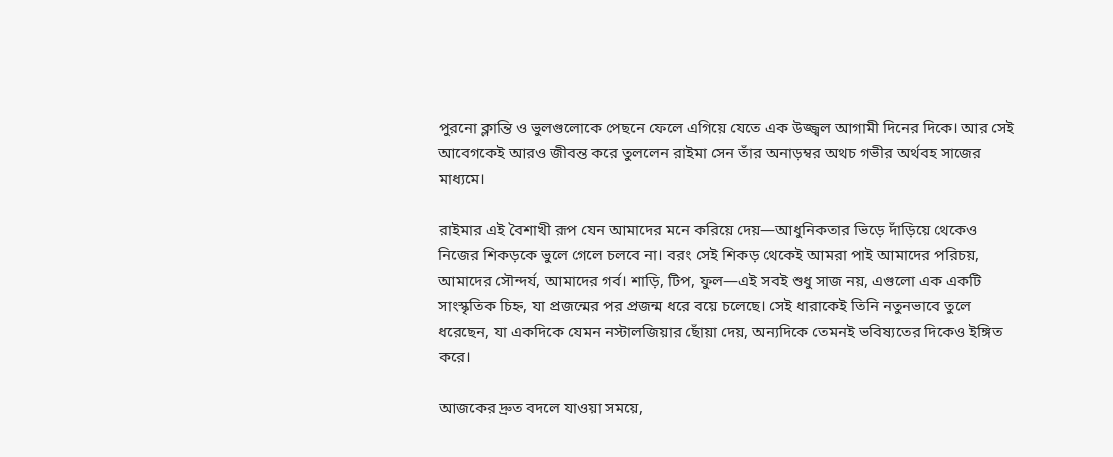পুরনো ক্লান্তি ও ভুলগুলোকে পেছনে ফেলে এগিয়ে যেতে এক উজ্জ্বল আগামী দিনের দিকে। আর সেই আবেগকেই আরও জীবন্ত করে তুললেন রাইমা সেন তাঁর অনাড়ম্বর অথচ গভীর অর্থবহ সাজের মাধ্যমে।

রাইমার এই বৈশাখী রূপ যেন আমাদের মনে করিয়ে দেয়—আধুনিকতার ভিড়ে দাঁড়িয়ে থেকেও নিজের শিকড়কে ভুলে গেলে চলবে না। বরং সেই শিকড় থেকেই আমরা পাই আমাদের পরিচয়, আমাদের সৌন্দর্য, আমাদের গর্ব। শাড়ি, টিপ, ফুল—এই সবই শুধু সাজ নয়, এগুলো এক একটি সাংস্কৃতিক চিহ্ন, যা প্রজন্মের পর প্রজন্ম ধরে বয়ে চলেছে। সেই ধারাকেই তিনি নতুনভাবে তুলে ধরেছেন, যা একদিকে যেমন নস্টালজিয়ার ছোঁয়া দেয়, অন্যদিকে তেমনই ভবিষ্যতের দিকেও ইঙ্গিত করে।

আজকের দ্রুত বদলে যাওয়া সময়ে,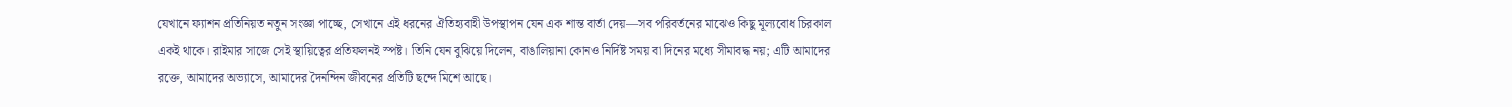যেখানে ফ্যাশন প্রতিনিয়ত নতুন সংজ্ঞা পাচ্ছে, সেখানে এই ধরনের ঐতিহ্যবাহী উপস্থাপন যেন এক শান্ত বার্তা দেয়—সব পরিবর্তনের মাঝেও কিছু মূল্যবোধ চিরকাল একই থাকে। রাইমার সাজে সেই স্থায়িত্বের প্রতিফলনই স্পষ্ট। তিনি যেন বুঝিয়ে দিলেন, বাঙালিয়ানা কোনও নির্দিষ্ট সময় বা দিনের মধ্যে সীমাবদ্ধ নয়; এটি আমাদের রক্তে, আমাদের অভ্যাসে, আমাদের দৈনন্দিন জীবনের প্রতিটি ছন্দে মিশে আছে।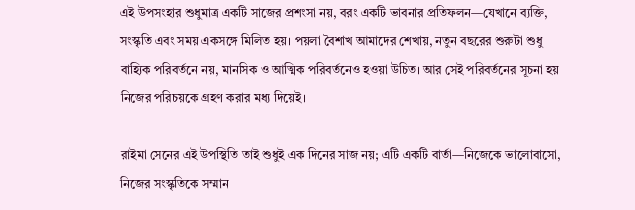এই উপসংহার শুধুমাত্র একটি সাজের প্রশংসা নয়, বরং একটি ভাবনার প্রতিফলন—যেখানে ব্যক্তি, সংস্কৃতি এবং সময় একসঙ্গে মিলিত হয়। পয়লা বৈশাখ আমাদের শেখায়, নতুন বছরের শুরুটা শুধু বাহ্যিক পরিবর্তনে নয়, মানসিক ও আত্মিক পরিবর্তনেও হওয়া উচিত। আর সেই পরিবর্তনের সূচনা হয় নিজের পরিচয়কে গ্রহণ করার মধ্য দিয়েই।

রাইমা সেনের এই উপস্থিতি তাই শুধুই এক দিনের সাজ নয়; এটি একটি বার্তা—নিজেকে ভালোবাসো, নিজের সংস্কৃতিকে সম্মান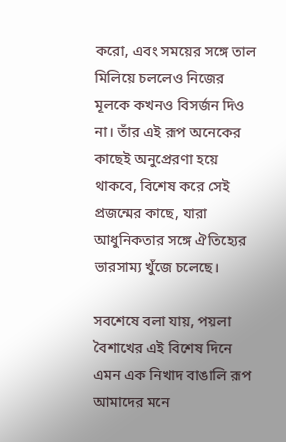করো, এবং সময়ের সঙ্গে তাল মিলিয়ে চললেও নিজের মূলকে কখনও বিসর্জন দিও না। তাঁর এই রূপ অনেকের কাছেই অনুপ্রেরণা হয়ে থাকবে, বিশেষ করে সেই প্রজন্মের কাছে, যারা আধুনিকতার সঙ্গে ঐতিহ্যের ভারসাম্য খুঁজে চলেছে।

সবশেষে বলা যায়, পয়লা বৈশাখের এই বিশেষ দিনে এমন এক নিখাদ বাঙালি রূপ আমাদের মনে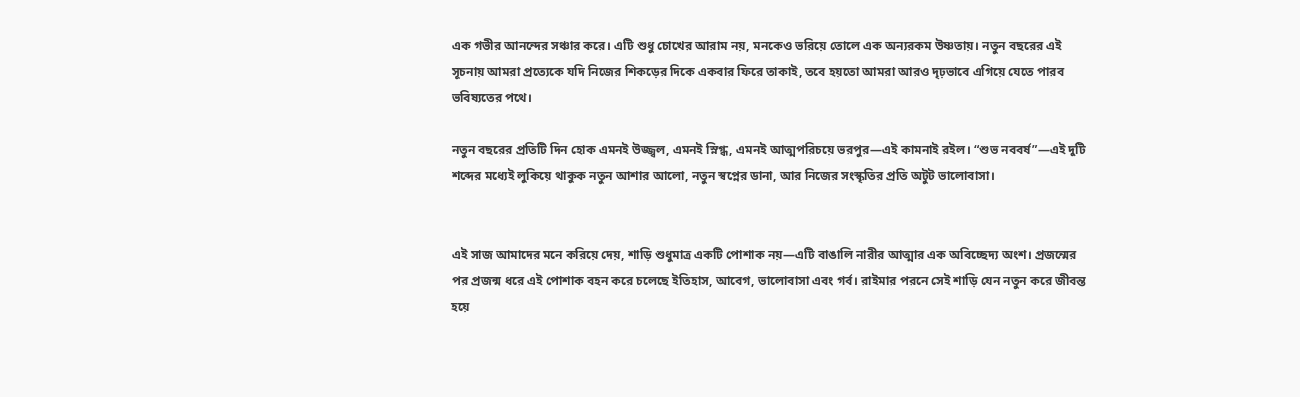এক গভীর আনন্দের সঞ্চার করে। এটি শুধু চোখের আরাম নয়, মনকেও ভরিয়ে তোলে এক অন্যরকম উষ্ণতায়। নতুন বছরের এই সূচনায় আমরা প্রত্যেকে যদি নিজের শিকড়ের দিকে একবার ফিরে তাকাই, তবে হয়তো আমরা আরও দৃঢ়ভাবে এগিয়ে যেতে পারব ভবিষ্যতের পথে।

নতুন বছরের প্রতিটি দিন হোক এমনই উজ্জ্বল, এমনই স্নিগ্ধ, এমনই আত্মপরিচয়ে ভরপুর—এই কামনাই রইল। “শুভ নববর্ষ”—এই দুটি শব্দের মধ্যেই লুকিয়ে থাকুক নতুন আশার আলো, নতুন স্বপ্নের ডানা, আর নিজের সংস্কৃতির প্রতি অটুট ভালোবাসা।


এই সাজ আমাদের মনে করিয়ে দেয়, শাড়ি শুধুমাত্র একটি পোশাক নয়—এটি বাঙালি নারীর আত্মার এক অবিচ্ছেদ্য অংশ। প্রজন্মের পর প্রজন্ম ধরে এই পোশাক বহন করে চলেছে ইতিহাস, আবেগ, ভালোবাসা এবং গর্ব। রাইমার পরনে সেই শাড়ি যেন নতুন করে জীবন্ত হয়ে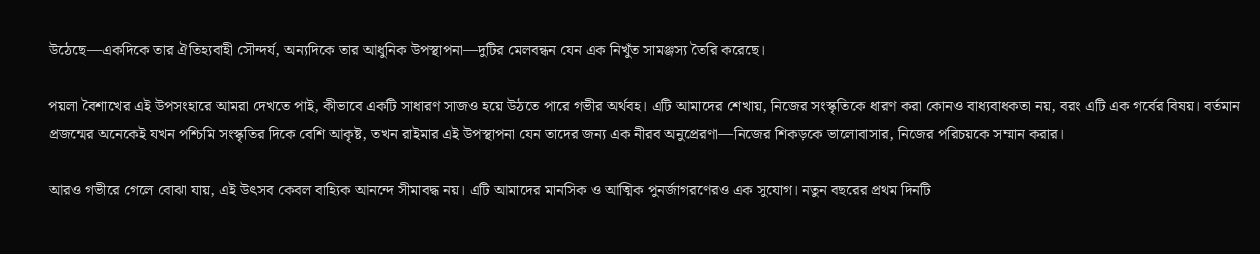উঠেছে—একদিকে তার ঐতিহ্যবাহী সৌন্দর্য, অন্যদিকে তার আধুনিক উপস্থাপনা—দুটির মেলবন্ধন যেন এক নিখুঁত সামঞ্জস্য তৈরি করেছে।

পয়লা বৈশাখের এই উপসংহারে আমরা দেখতে পাই, কীভাবে একটি সাধারণ সাজও হয়ে উঠতে পারে গভীর অর্থবহ। এটি আমাদের শেখায়, নিজের সংস্কৃতিকে ধারণ করা কোনও বাধ্যবাধকতা নয়, বরং এটি এক গর্বের বিষয়। বর্তমান প্রজন্মের অনেকেই যখন পশ্চিমি সংস্কৃতির দিকে বেশি আকৃষ্ট, তখন রাইমার এই উপস্থাপনা যেন তাদের জন্য এক নীরব অনুপ্রেরণা—নিজের শিকড়কে ভালোবাসার, নিজের পরিচয়কে সম্মান করার।

আরও গভীরে গেলে বোঝা যায়, এই উৎসব কেবল বাহ্যিক আনন্দে সীমাবদ্ধ নয়। এটি আমাদের মানসিক ও আত্মিক পুনর্জাগরণেরও এক সুযোগ। নতুন বছরের প্রথম দিনটি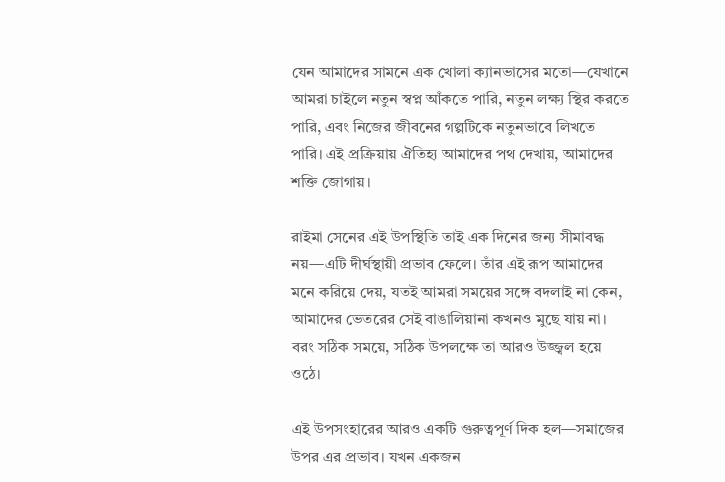যেন আমাদের সামনে এক খোলা ক্যানভাসের মতো—যেখানে আমরা চাইলে নতুন স্বপ্ন আঁকতে পারি, নতুন লক্ষ্য স্থির করতে পারি, এবং নিজের জীবনের গল্পটিকে নতুনভাবে লিখতে পারি। এই প্রক্রিয়ায় ঐতিহ্য আমাদের পথ দেখায়, আমাদের শক্তি জোগায়।

রাইমা সেনের এই উপস্থিতি তাই এক দিনের জন্য সীমাবদ্ধ নয়—এটি দীর্ঘস্থায়ী প্রভাব ফেলে। তাঁর এই রূপ আমাদের মনে করিয়ে দেয়, যতই আমরা সময়ের সঙ্গে বদলাই না কেন, আমাদের ভেতরের সেই বাঙালিয়ানা কখনও মুছে যায় না। বরং সঠিক সময়ে, সঠিক উপলক্ষে তা আরও উজ্জ্বল হয়ে ওঠে।

এই উপসংহারের আরও একটি গুরুত্বপূর্ণ দিক হল—সমাজের উপর এর প্রভাব। যখন একজন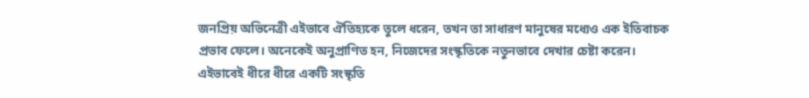জনপ্রিয় অভিনেত্রী এইভাবে ঐতিহ্যকে তুলে ধরেন, তখন তা সাধারণ মানুষের মধ্যেও এক ইতিবাচক প্রভাব ফেলে। অনেকেই অনুপ্রাণিত হন, নিজেদের সংস্কৃতিকে নতুনভাবে দেখার চেষ্টা করেন। এইভাবেই ধীরে ধীরে একটি সংস্কৃতি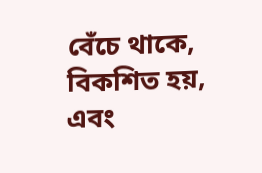বেঁচে থাকে, বিকশিত হয়, এবং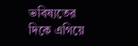ভবিষ্যতের দিকে এগিয়ে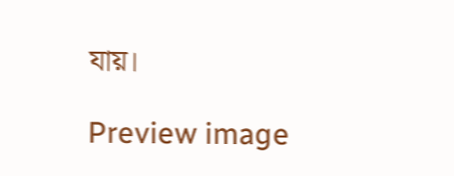যায়।

Preview image